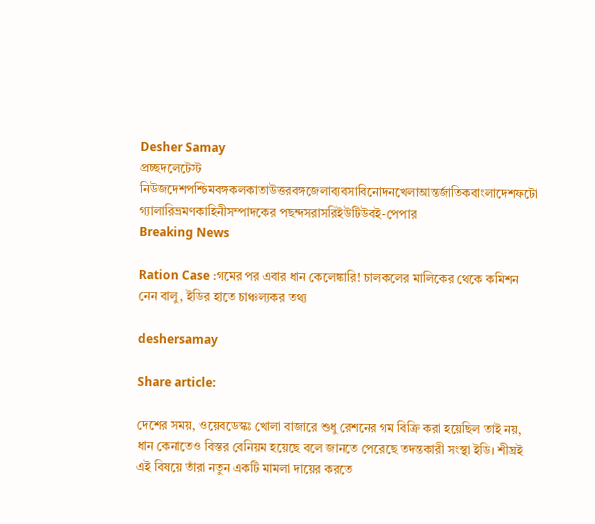Desher Samay
প্রচ্ছদলেটেস্ট নিউজদেশপশ্চিমবঙ্গকলকাতাউত্তরবঙ্গজেলাব্যবসাবিনোদনখেলাআন্তর্জাতিকবাংলাদেশফটো গ্যালারিভ্রমণকাহিনীসম্পাদকের পছন্দসরাসরিইউটিউবই-পেপার
Breaking News

Ration Case :গমের পর এবার ধান কেলেঙ্কারি! চালকলের মালিকের থেকে কমিশন নেন বালু, ইডির হাতে চাঞ্চল্যকর তথ্য

deshersamay

Share article:

দেশের সময়, ওয়েবডেস্কঃ খোলা বাজারে শুধু রেশনের গম বিক্রি করা হয়েছিল তাই নয়, ধান কেনাতেও বিস্তর বেনিয়ম হয়েছে বলে জানতে পেরেছে তদন্তকারী সংস্থা ইডি। শীঘ্রই এই বিষয়ে তাঁরা নতুন একটি মামলা দায়ের করতে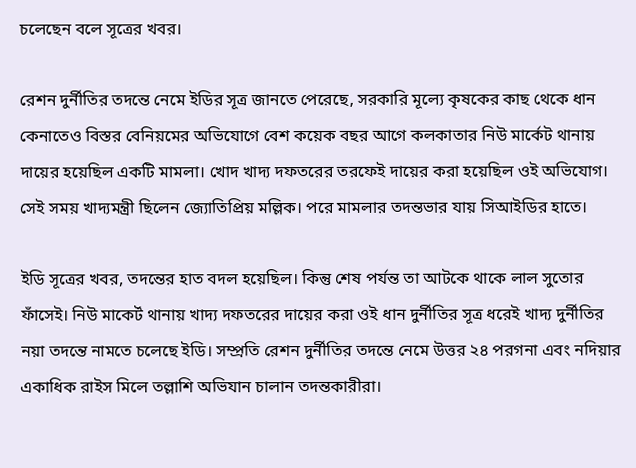চলেছেন বলে সূত্রের খবর।

রেশন দুর্নীতির তদন্তে নেমে ইডির সূত্র জানতে পেরেছে, সরকারি মূল্যে কৃষকের কাছ থেকে ধান কেনাতেও বিস্তর বেনিয়মের অভিযোগে বেশ কয়েক বছর আগে কলকাতার নিউ মার্কেট থানায় দায়ের হয়েছিল একটি মামলা। খোদ খাদ্য দফতরের তরফেই দায়ের করা হয়েছিল ওই অভিযোগ। সেই সময় খাদ্যমন্ত্রী ছিলেন জ্যোতিপ্রিয় মল্লিক। পরে মামলার তদন্তভার যায় সিআইডির হাতে।

ইডি সূত্রের খবর, তদন্তের হাত বদল হয়েছিল। কিন্তু শেষ পর্যন্ত তা আটকে থাকে লাল সুতোর ফাঁসেই। নিউ মাকের্ট থানায় খাদ্য দফতরের দায়ের করা ওই ধান দুর্নীতির সূত্র ধরেই খাদ্য দুর্নীতির নয়া তদন্তে নামতে চলেছে ইডি। সম্প্রতি রেশন দুর্নীতির তদন্তে নেমে উত্তর ২৪ পরগনা এবং নদিয়ার একাধিক রাইস মিলে তল্লাশি অভিযান চালান তদন্তকারীরা।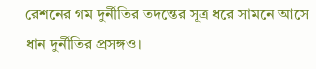রেশনের গম দুর্নীতির তদন্তের সূত্র ধরে সামনে আসে ধান দুর্নীতির প্রসঙ্গও।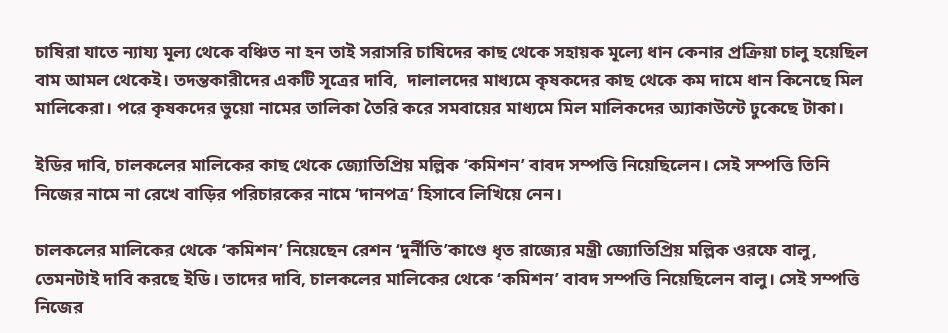চাষিরা যাতে ন্যায্য মূল্য থেকে বঞ্চিত না হন তাই সরাসরি চাষিদের কাছ থেকে সহায়ক মূল্যে ধান কেনার প্রক্রিয়া চালু হয়েছিল বাম আমল থেকেই। তদন্তকারীদের একটি সূত্রের দাবি,  দালালদের মাধ্যমে কৃষকদের কাছ থেকে কম দামে ধান কিনেছে মিল মালিকেরা। পরে কৃষকদের ভুয়ো নামের তালিকা তৈরি করে সমবায়ের মাধ্যমে মিল মালিকদের অ্যাকাউন্টে ঢুকেছে টাকা।

ইডির দাবি, চালকলের মালিকের কাছ থেকে জ্যোতিপ্রিয় মল্লিক ‘কমিশন’ বাবদ সম্পত্তি নিয়েছিলেন। সেই সম্পত্তি তিনি নিজের নামে না রেখে বাড়ির পরিচারকের নামে ‘দানপত্র’ হিসাবে লিখিয়ে নেন।

চালকলের মালিকের থেকে ‘কমিশন’ নিয়েছেন রেশন ‘দুর্নীতি’কাণ্ডে ধৃত রাজ্যের মন্ত্রী জ্যোতিপ্রিয় মল্লিক ওরফে বালু, তেমনটাই দাবি করছে ইডি। তাদের দাবি, চালকলের মালিকের থেকে ‘কমিশন’ বাবদ সম্পত্তি নিয়েছিলেন বালু। সেই সম্পত্তি নিজের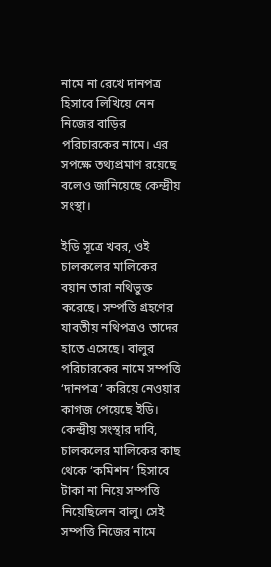নামে না রেখে দানপত্র হিসাবে লিখিয়ে নেন নিজের বাড়ির পরিচারকের নামে। এর সপক্ষে তথ্যপ্রমাণ রয়েছে বলেও জানিয়েছে কেন্দ্রীয় সংস্থা।

ইডি সূত্রে খবর, ওই চালকলের মালিকের বয়ান তারা নথিভুক্ত করেছে। সম্পত্তি গ্রহণের যাবতীয় নথিপত্রও তাদের হাতে এসেছে। বালুর পরিচারকের নামে সম্পত্তি ‘দানপত্র’ করিয়ে নেওয়ার কাগজ পেয়েছে ইডি।
কেন্দ্রীয় সংস্থার দাবি, চালকলের মালিকের কাছ থেকে ‘কমিশন’ হিসাবে টাকা না নিয়ে সম্পত্তি নিয়েছিলেন বালু। সেই সম্পত্তি নিজের নামে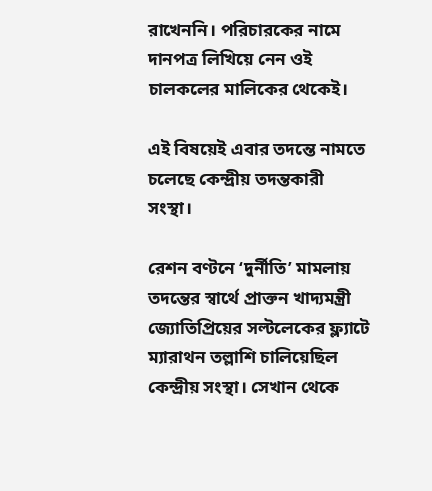রাখেননি। পরিচারকের নামে দানপত্র লিখিয়ে নেন ওই চালকলের মালিকের থেকেই।

এই বিষয়েই এবার তদন্তে নামতে চলেছে কেন্দ্রীয় তদন্তকারী সংস্থা।

রেশন বণ্টনে ‘দুর্নীতি’ মামলায় তদন্তের স্বার্থে প্রাক্তন খাদ্যমন্ত্রী জ্যোতিপ্রিয়ের সল্টলেকের ফ্ল্যাটে ম্যারাথন তল্লাশি চালিয়েছিল কেন্দ্রীয় সংস্থা। সেখান থেকে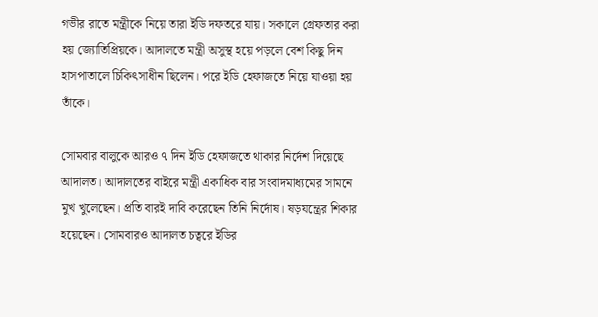গভীর রাতে মন্ত্রীকে নিয়ে তারা ইডি দফতরে যায়। সকালে গ্রেফতার করা হয় জ্যোতিপ্রিয়কে। আদালতে মন্ত্রী অসুস্থ হয়ে পড়লে বেশ কিছু দিন হাসপাতালে চিকিৎসাধীন ছিলেন। পরে ইডি হেফাজতে নিয়ে যাওয়া হয় তাঁকে।

সোমবার বালুকে আরও ৭ দিন ইডি হেফাজতে থাকার নির্দেশ দিয়েছে আদালত। আদালতের বাইরে মন্ত্রী একাধিক বার সংবাদমাধ্যমের সামনে মুখ খুলেছেন। প্রতি বারই দাবি করেছেন তিনি নির্দোষ। ষড়যন্ত্রের শিকার হয়েছেন। সোমবারও আদালত চত্বরে ইডির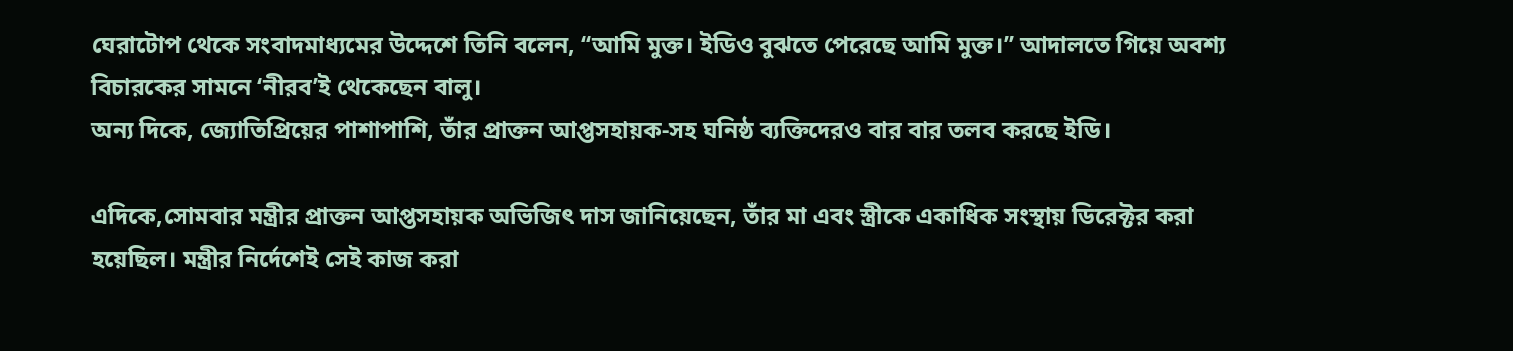ঘেরাটোপ থেকে সংবাদমাধ্যমের উদ্দেশে তিনি বলেন, ‘‘আমি মুক্ত। ইডিও বুঝতে পেরেছে আমি মুক্ত।’’ আদালতে গিয়ে অবশ্য বিচারকের সামনে ‘নীরব’ই থেকেছেন বালু।
অন্য দিকে, জ্যোতিপ্রিয়ের পাশাপাশি, তাঁর প্রাক্তন আপ্তসহায়ক-সহ ঘনিষ্ঠ ব্যক্তিদেরও বার বার তলব করছে ইডি।

এদিকে,সোমবার মন্ত্রীর প্রাক্তন আপ্তসহায়ক অভিজিৎ দাস জানিয়েছেন, তাঁর মা এবং স্ত্রীকে একাধিক সংস্থায় ডিরেক্টর করা হয়েছিল। মন্ত্রীর নির্দেশেই সেই কাজ করা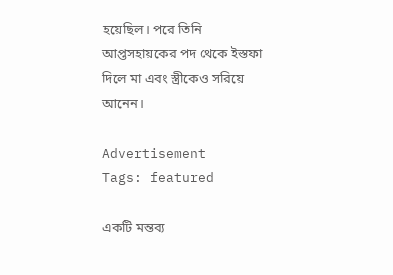হয়েছিল। পরে তিনি আপ্তসহায়কের পদ থেকে ইস্তফা দিলে মা এবং স্ত্রীকেও সরিয়ে আনেন।

Advertisement
Tags: featured

একটি মন্তব্য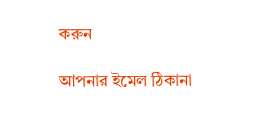করুন

আপনার ইমেল ঠিকানা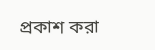প্রকাশ করা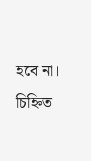হবে না। চিহ্নিত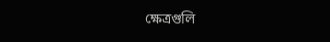ক্ষেত্রগুলি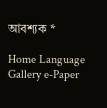আবশ্যক *

Home Language Gallery e-Paper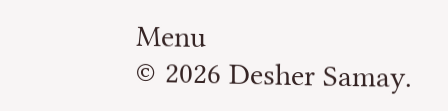Menu
© 2026 Desher Samay.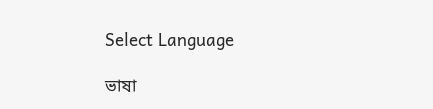Select Language

ভাষা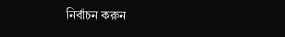নির্বাচন করুন